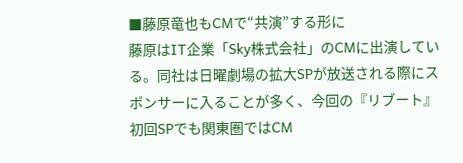■藤原竜也もCMで“共演”する形に
藤原はIT企業「Sky株式会社」のCMに出演している。同社は日曜劇場の拡大SPが放送される際にスポンサーに入ることが多く、今回の『リブート』初回SPでも関東圏ではCM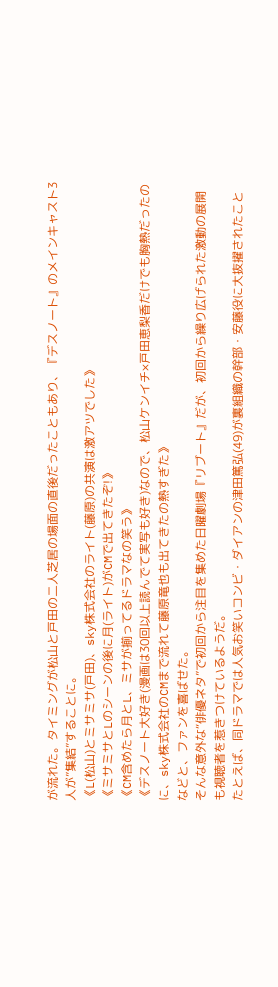が流れた。タイミングが松山と戸田の二人芝居の場面の直後だったこともあり、『デスノート』のメインキャスト3人が”集結”することに。
《L(松山)とミサミサ(戸田)、sky株式会社のライト(藤原)の共演は激アツでした》
《ミサミサとLのシーンの後に月(ライト)がCMで出てきたぞ!》
《CM含めたら月とL、ミサが揃ってるドラマなの笑う》
《デスノート大好き(漫画は30回以上読んでて実写も好き)なので、松山ケンイチ×戸田恵梨香だけでも胸熱だったのに、sky株式会社のCMまで流れて藤原竜也も出てきたの熱すぎた》
などと、ファンを喜ばせた。
そんな意外な“俳優ネタ”で初回から注目を集めた日曜劇場『リブート』だが、初回から繰り広げられた激動の展開も視聴者を惹きつけているようだ。
たとえば、同ドラマでは人気お笑いコンビ・ダイアンの津田篤弘(49)が裏組織の幹部・安藤役に大抜擢されたこと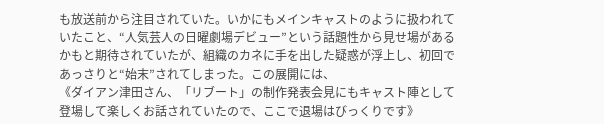も放送前から注目されていた。いかにもメインキャストのように扱われていたこと、“人気芸人の日曜劇場デビュー”という話題性から見せ場があるかもと期待されていたが、組織のカネに手を出した疑惑が浮上し、初回であっさりと“始末”されてしまった。この展開には、
《ダイアン津田さん、「リブート」の制作発表会見にもキャスト陣として登場して楽しくお話されていたので、ここで退場はびっくりです》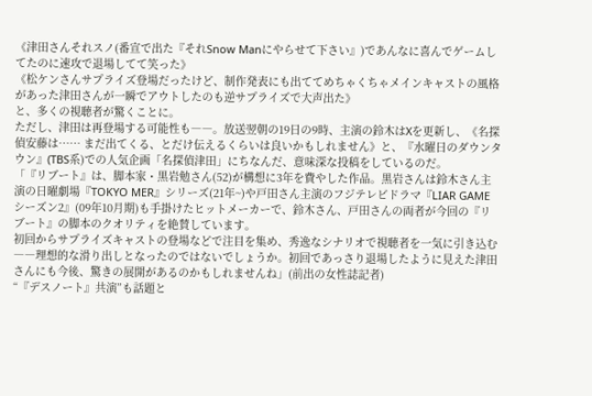《津田さんそれスノ(番宣で出た『それSnow Manにやらせて下さい』)であんなに喜んでゲームしてたのに速攻で退場してて笑った》
《松ケンさんサプライズ登場だったけど、制作発表にも出ててめちゃくちゃメインキャストの風格があった津田さんが一瞬でアウトしたのも逆サプライズで大声出た》
と、多くの視聴者が驚くことに。
ただし、津田は再登場する可能性も――。放送翌朝の19日の9時、主演の鈴木はXを更新し、《名探偵安藤は…… まだ出てくる、とだけ伝えるくらいは良いかもしれません》と、『水曜日のダウンタウン』(TBS系)での人気企画「名探偵津田」にちなんだ、意味深な投稿をしているのだ。
「『リブート』は、脚本家・黒岩勉さん(52)が構想に3年を費やした作品。黒岩さんは鈴木さん主演の日曜劇場『TOKYO MER』シリーズ(21年~)や戸田さん主演のフジテレビドラマ『LIAR GAME シーズン2』(09年10月期)も手掛けたヒットメーカーで、鈴木さん、戸田さんの両者が今回の『リブート』の脚本のクオリティを絶賛しています。
初回からサプライズキャストの登場などで注目を集め、秀逸なシナリオで視聴者を一気に引き込む――理想的な滑り出しとなったのではないでしょうか。初回であっさり退場したように見えた津田さんにも今後、驚きの展開があるのかもしれませんね」(前出の女性誌記者)
“『デスノート』共演”も話題と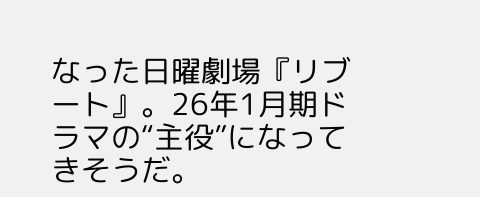なった日曜劇場『リブート』。26年1月期ドラマの“主役”になってきそうだ。